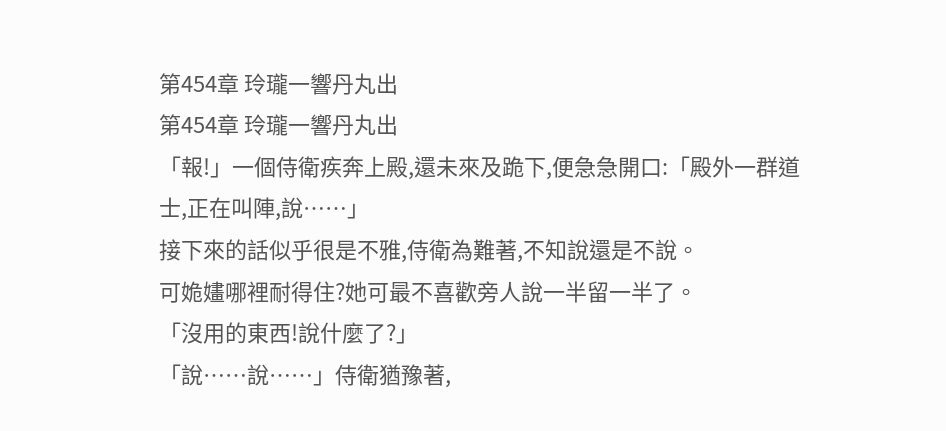第454章 玲瓏一響丹丸出
第454章 玲瓏一響丹丸出
「報!」一個侍衛疾奔上殿,還未來及跪下,便急急開口:「殿外一群道士,正在叫陣,說……」
接下來的話似乎很是不雅,侍衛為難著,不知說還是不說。
可姽嫿哪裡耐得住?她可最不喜歡旁人說一半留一半了。
「沒用的東西!說什麼了?」
「說……說……」侍衛猶豫著,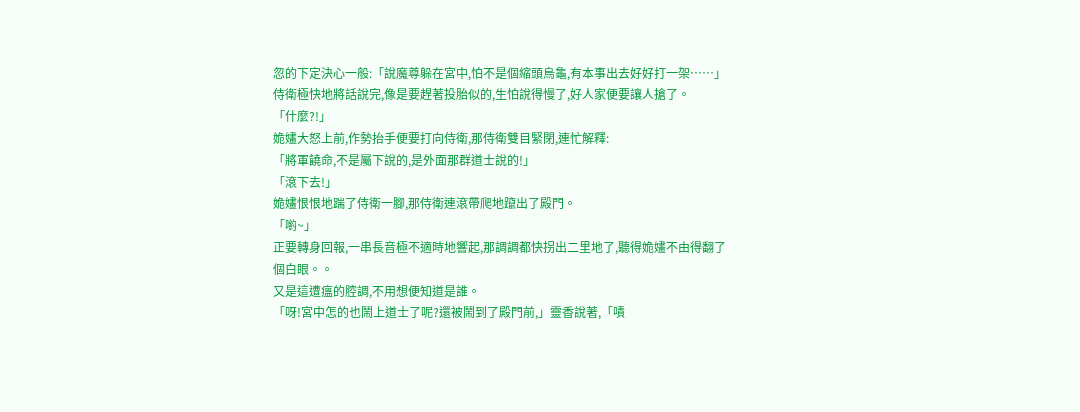忽的下定決心一般:「說魔尊躲在宮中,怕不是個縮頭烏龜,有本事出去好好打一架……」
侍衛極快地將話說完,像是要趕著投胎似的,生怕說得慢了,好人家便要讓人搶了。
「什麼?!」
姽嫿大怒上前,作勢抬手便要打向侍衛,那侍衛雙目緊閉,連忙解釋:
「將軍饒命,不是屬下說的,是外面那群道士說的!」
「滾下去!」
姽嫿恨恨地踹了侍衛一腳,那侍衛連滾帶爬地躥出了殿門。
「喲~」
正要轉身回報,一串長音極不適時地響起,那調調都快拐出二里地了,聽得姽嫿不由得翻了個白眼。。
又是這遭瘟的腔調,不用想便知道是誰。
「呀!宮中怎的也鬧上道士了呢?還被鬧到了殿門前,」靈香說著,「嘖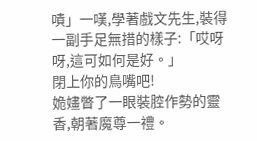嘖」一嘆,學著戲文先生,裝得一副手足無措的樣子:「哎呀呀,這可如何是好。」
閉上你的鳥嘴吧!
姽嫿瞥了一眼裝腔作勢的靈香,朝著魔尊一禮。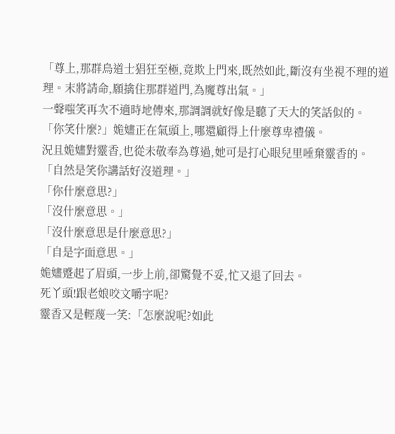「尊上,那群鳥道士猖狂至極,竟欺上門來,既然如此,斷沒有坐視不理的道理。末將請命,願擒住那群道門,為魔尊出氣。」
一聲嗤笑再次不適時地傳來,那調調就好像是聽了天大的笑話似的。
「你笑什麼?」姽嫿正在氣頭上,哪還顧得上什麼尊卑禮儀。
況且姽嫿對靈香,也從未敬奉為尊過,她可是打心眼兒里唾棄靈香的。
「自然是笑你講話好沒道理。」
「你什麼意思?」
「沒什麼意思。」
「沒什麼意思是什麼意思?」
「自是字面意思。」
姽嫿蹙起了眉頭,一步上前,卻驚覺不妥,忙又退了回去。
死丫頭!跟老娘咬文嚼字呢?
靈香又是輕蔑一笑:「怎麼說呢?如此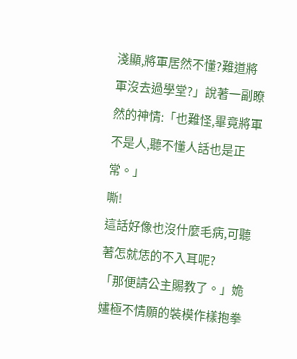淺顯,將軍居然不懂?難道將軍沒去過學堂?」說著一副瞭然的神情:「也難怪,畢竟將軍不是人,聽不懂人話也是正常。」
嘶!
這話好像也沒什麼毛病,可聽著怎就恁的不入耳呢?
「那便請公主賜教了。」姽嫿極不情願的裝模作樣抱拳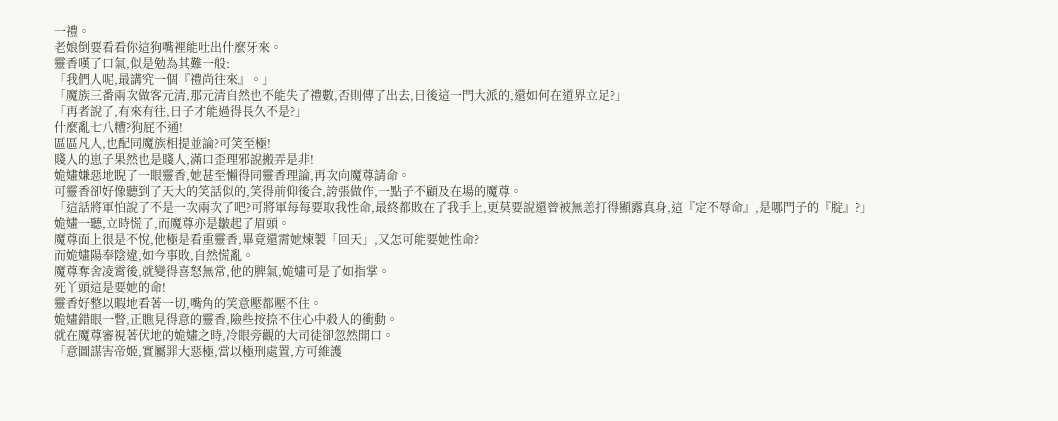一禮。
老娘倒要看看你這狗嘴裡能吐出什麼牙來。
靈香嘆了口氣,似是勉為其難一般:
「我們人呢,最講究一個『禮尚往來』。」
「魔族三番兩次做客元清,那元清自然也不能失了禮數,否則傳了出去,日後這一門大派的,還如何在道界立足?」
「再者說了,有來有往,日子才能過得長久不是?」
什麼亂七八糟?狗屁不通!
區區凡人,也配同魔族相提並論?可笑至極!
賤人的崽子果然也是賤人,滿口歪理邪說搬弄是非!
姽嫿嫌惡地睨了一眼靈香,她甚至懶得同靈香理論,再次向魔尊請命。
可靈香卻好像聽到了天大的笑話似的,笑得前仰後合,誇張做作,一點子不顧及在場的魔尊。
「這話將軍怕說了不是一次兩次了吧?可將軍每每要取我性命,最終都敗在了我手上,更莫要說還曾被無恙打得顯露真身,這『定不辱命』,是哪門子的『腚』?」
姽嫿一聽,立時慌了,而魔尊亦是皺起了眉頭。
魔尊面上很是不悅,他極是看重靈香,畢竟還需她煉製「回天」,又怎可能要她性命?
而姽嫿陽奉陰違,如今事敗,自然慌亂。
魔尊奪舍凌霄後,就變得喜怒無常,他的脾氣,姽嫿可是了如指掌。
死丫頭這是要她的命!
靈香好整以暇地看著一切,嘴角的笑意壓都壓不住。
姽嫿錯眼一瞥,正瞧見得意的靈香,險些按捺不住心中殺人的衝動。
就在魔尊審視著伏地的姽嫿之時,冷眼旁觀的大司徒卻忽然開口。
「意圖謀害帝姬,實屬罪大惡極,當以極刑處置,方可維護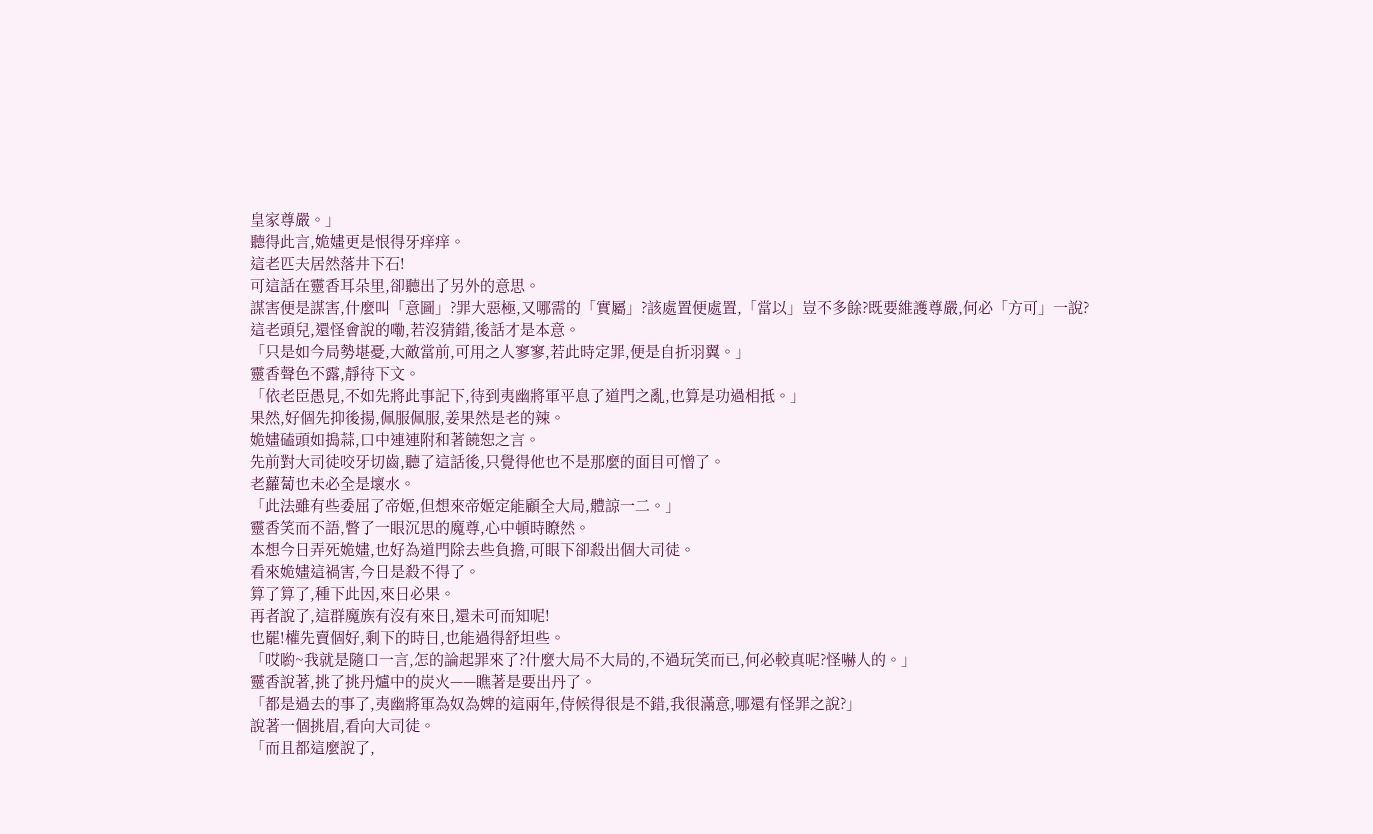皇家尊嚴。」
聽得此言,姽嫿更是恨得牙痒痒。
這老匹夫居然落井下石!
可這話在靈香耳朵里,卻聽出了另外的意思。
謀害便是謀害,什麼叫「意圖」?罪大惡極,又哪需的「實屬」?該處置便處置,「當以」豈不多餘?既要維護尊嚴,何必「方可」一說?
這老頭兒,還怪會說的嘞,若沒猜錯,後話才是本意。
「只是如今局勢堪憂,大敵當前,可用之人寥寥,若此時定罪,便是自折羽翼。」
靈香聲色不露,靜待下文。
「依老臣愚見,不如先將此事記下,待到夷幽將軍平息了道門之亂,也算是功過相抵。」
果然,好個先抑後揚,佩服佩服,姜果然是老的辣。
姽嫿磕頭如搗蒜,口中連連附和著饒恕之言。
先前對大司徒咬牙切齒,聽了這話後,只覺得他也不是那麼的面目可憎了。
老蘿蔔也未必全是壞水。
「此法雖有些委屈了帝姬,但想來帝姬定能顧全大局,體諒一二。」
靈香笑而不語,瞥了一眼沉思的魔尊,心中頓時瞭然。
本想今日弄死姽嫿,也好為道門除去些負擔,可眼下卻殺出個大司徒。
看來姽嫿這禍害,今日是殺不得了。
算了算了,種下此因,來日必果。
再者說了,這群魔族有沒有來日,還未可而知呢!
也罷!權先賣個好,剩下的時日,也能過得舒坦些。
「哎喲~我就是隨口一言,怎的論起罪來了?什麼大局不大局的,不過玩笑而已,何必較真呢?怪嚇人的。」
靈香說著,挑了挑丹爐中的炭火——瞧著是要出丹了。
「都是過去的事了,夷幽將軍為奴為婢的這兩年,侍候得很是不錯,我很滿意,哪還有怪罪之說?」
說著一個挑眉,看向大司徒。
「而且都這麼說了,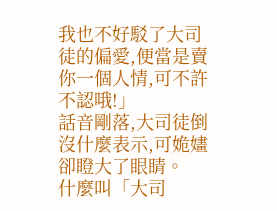我也不好駁了大司徒的偏愛,便當是賣你一個人情,可不許不認哦!」
話音剛落,大司徒倒沒什麼表示,可姽嫿卻瞪大了眼睛。
什麼叫「大司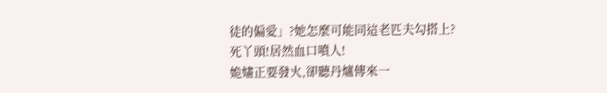徒的偏愛」?她怎麼可能同這老匹夫勾搭上?
死丫頭!居然血口噴人!
姽嫿正要發火,卻聽丹爐傳來一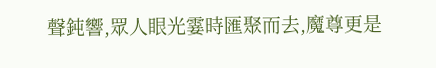聲鈍響,眾人眼光霎時匯聚而去,魔尊更是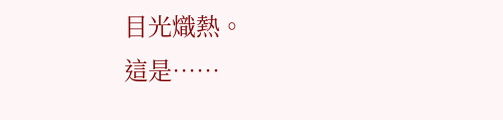目光熾熱。
這是……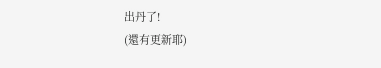出丹了!
(還有更新耶)